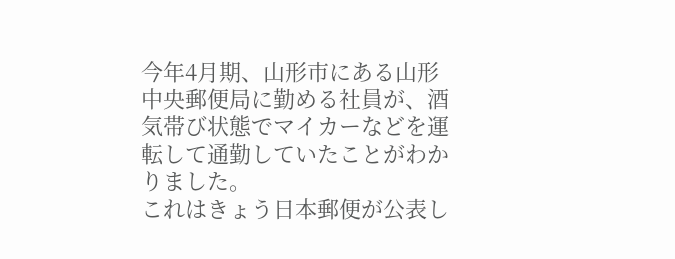今年4月期、山形市にある山形中央郵便局に勤める社員が、酒気帯び状態でマイカーなどを運転して通勤していたことがわかりました。
これはきょう日本郵便が公表し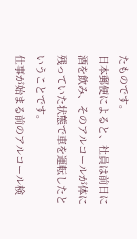たものです。
日本郵便によると、社員は前日に酒を飲み、そのアルコールが体に残っていた状態で車を運転したということです。
仕事が始まる前のアルコール検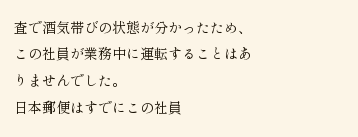査で酒気帯びの状態が分かったため、この社員が業務中に運転することはありませんでした。
日本郵便はすでにこの社員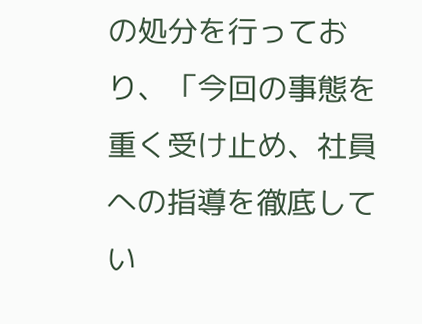の処分を行っており、「今回の事態を重く受け止め、社員への指導を徹底してい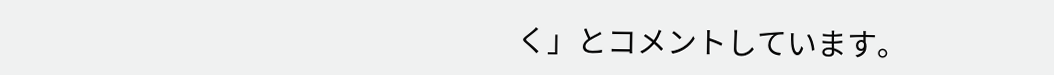く」とコメントしています。